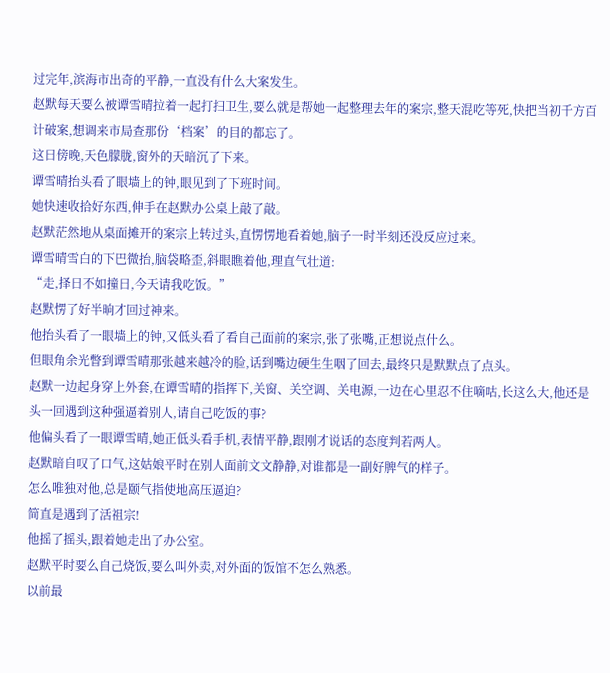过完年,滨海市出奇的平静,一直没有什么大案发生。
赵默每天要么被谭雪晴拉着一起打扫卫生,要么就是帮她一起整理去年的案宗,整天混吃等死,快把当初千方百计破案,想调来市局查那份‘档案’的目的都忘了。
这日傍晚,天色朦胧,窗外的天暗沉了下来。
谭雪晴抬头看了眼墙上的钟,眼见到了下班时间。
她快速收拾好东西,伸手在赵默办公桌上敲了敲。
赵默茫然地从桌面摊开的案宗上转过头,直愣愣地看着她,脑子一时半刻还没反应过来。
谭雪晴雪白的下巴微抬,脑袋略歪,斜眼瞧着他,理直气壮道:
“走,择日不如撞日,今天请我吃饭。”
赵默愣了好半晌才回过神来。
他抬头看了一眼墙上的钟,又低头看了看自己面前的案宗,张了张嘴,正想说点什么。
但眼角余光瞥到谭雪晴那张越来越冷的脸,话到嘴边硬生生咽了回去,最终只是默默点了点头。
赵默一边起身穿上外套,在谭雪晴的指挥下,关窗、关空调、关电源,一边在心里忍不住嘀咕,长这么大,他还是头一回遇到这种强逼着别人,请自己吃饭的事?
他偏头看了一眼谭雪晴,她正低头看手机,表情平静,跟刚才说话的态度判若两人。
赵默暗自叹了口气,这姑娘平时在别人面前文文静静,对谁都是一副好脾气的样子。
怎么唯独对他,总是颐气指使地高压逼迫?
简直是遇到了活祖宗!
他摇了摇头,跟着她走出了办公室。
赵默平时要么自己烧饭,要么叫外卖,对外面的饭馆不怎么熟悉。
以前最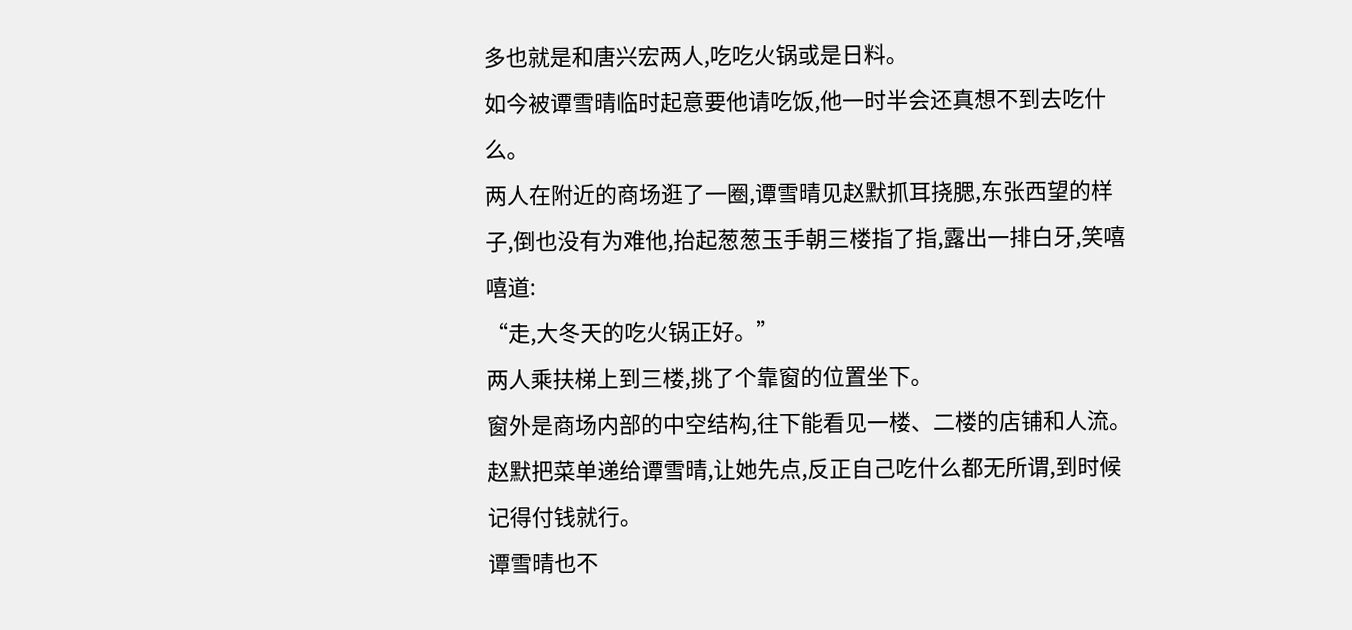多也就是和唐兴宏两人,吃吃火锅或是日料。
如今被谭雪晴临时起意要他请吃饭,他一时半会还真想不到去吃什么。
两人在附近的商场逛了一圈,谭雪晴见赵默抓耳挠腮,东张西望的样子,倒也没有为难他,抬起葱葱玉手朝三楼指了指,露出一排白牙,笑嘻嘻道:
“走,大冬天的吃火锅正好。”
两人乘扶梯上到三楼,挑了个靠窗的位置坐下。
窗外是商场内部的中空结构,往下能看见一楼、二楼的店铺和人流。
赵默把菜单递给谭雪晴,让她先点,反正自己吃什么都无所谓,到时候记得付钱就行。
谭雪晴也不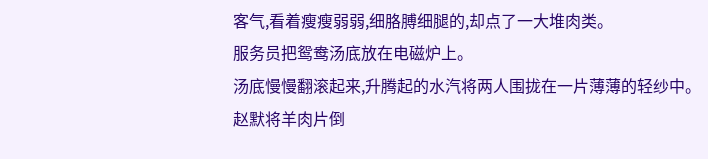客气,看着瘦瘦弱弱,细胳膊细腿的,却点了一大堆肉类。
服务员把鸳鸯汤底放在电磁炉上。
汤底慢慢翻滚起来,升腾起的水汽将两人围拢在一片薄薄的轻纱中。
赵默将羊肉片倒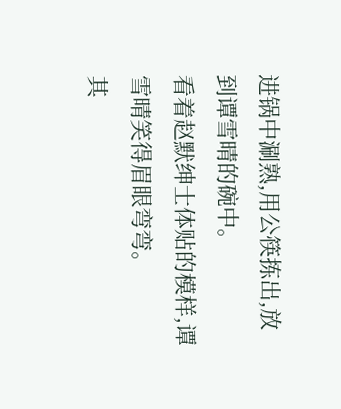进锅中涮熟,用公筷拣出,放到谭雪晴的碗中。
看着赵默绅士体贴的模样,谭雪晴笑得眉眼弯弯。
其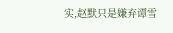实,赵默只是嫌弃谭雪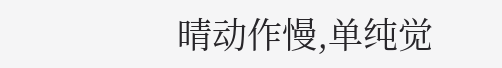晴动作慢,单纯觉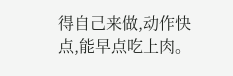得自己来做,动作快点,能早点吃上肉。